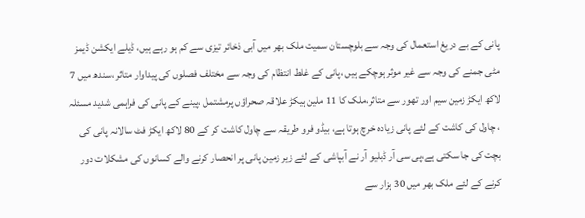پانی کے بے دریغ استعمال کی وجہ سے بلوچستان سمیت ملک بھر میں آبی ذخائر تیزی سے کم ہو رہے ہیں، ڈیلے ایکشن ڈیمز مٹی جمنے کی وجہ سے غیر موثر ہوچکے ہیں ،پانی کے غلط انتظام کی وجہ سے مختلف فصلوں کی پیداوار متاثر ،سندھ میں 7 لاکھ ایکڑ زمین سیم اور تھور سے متاثر،ملک کا 11 ملین ہیکڑ علاقہ صحراؤں پرمشتمل ،پینے کے پانی کی فراہمی شدید مسئلہ ، چاول کی کاشت کے لئے پانی زیادہ خرچ ہوتا ہے، بیڈو فرو طریقہ سے چاول کاشت کر کے 80 لاکھ ایکڑ فٹ سالانہ پانی کی بچت کی جا سکتی ہے،پی سی آر ڈبلیو آر نے آبپاشی کے لئے زیر زمین پانی پر انحصار کرنے والے کسانوں کی مشکلات دور کرنے کے لئے ملک بھر میں 30 ہزار سے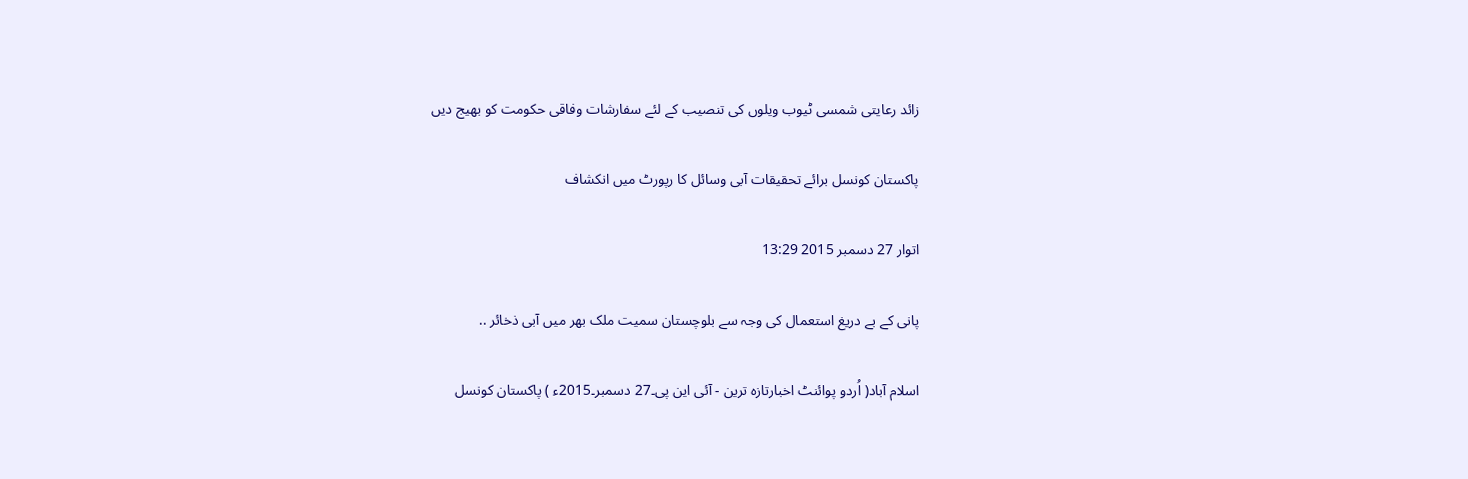زائد رعایتی شمسی ٹیوب ویلوں کی تنصیب کے لئے سفارشات وفاقی حکومت کو بھیج دیں

پاکستان کونسل برائے تحقیقات آبی وسائل کا رپورٹ میں انکشاف

اتوار 27 دسمبر 2015 13:29

پانی کے بے دریغ استعمال کی وجہ سے بلوچستان سمیت ملک بھر میں آبی ذخائر ..

اسلام آباد( اُردو پوائنٹ اخبارتازہ ترین - آئی این پی۔27 دسمبر۔2015ء ) پاکستان کونسل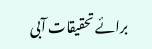برائے تحقیقات آبی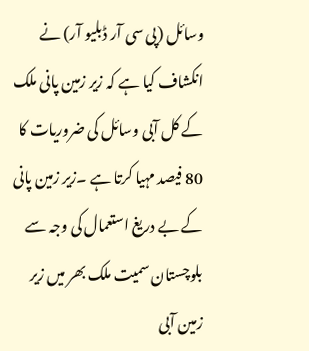وسائل (پی سی آر ڈبلیو آر) نے انکشاف کیا ہے کہ زیر زمین پانی ملک کے کل آبی وسائل کی ضروریات کا 80 فیصد مہیا کرتا ہے ۔زیر زمین پانی کے بے دریغ استعمال کی وجہ سے بلوچستان سمیت ملک بھر میں زیر زمین آبی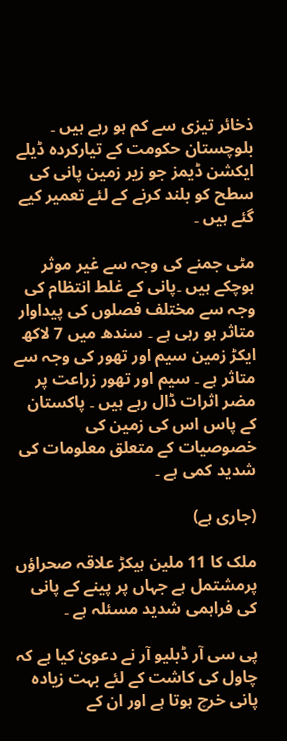ذخائر تیزی سے کم ہو رہے ہیں ۔ بلوچستان حکومت کے تیارکردہ ڈیلے ایکشن ڈیمز جو زیر زمین پانی کی سطح کو بلند کرنے کے لئے تعمیر کیے گئے ہیں ۔

مٹی جمنے کی وجہ سے غیر موثر ہوچکے ہیں ۔پانی کے غلط انتظام کی وجہ سے مختلف فصلوں کی پیداوار متاثر ہو رہی ہے ۔ سندھ میں 7 لاکھ ایکڑ زمین سیم اور تھور کی وجہ سے متاثر ہے ۔ سیم اور تھور زراعت پر مضر اثرات ڈال رہے ہیں ۔ پاکستان کے پاس اس کی زمین کی خصوصیات کے متعلق معلومات کی شدید کمی ہے ۔

(جاری ہے)

ملک کا 11 ملین ہیکڑ علاقہ صحراؤں پرمشتمل ہے جہاں پر پینے کے پانی کی فراہمی شدید مسئلہ ہے ۔

پی سی آر ڈبلیو آر نے دعویٰ کیا ہے کہ چاول کی کاشت کے لئے بہت زیادہ پانی خرچ ہوتا ہے اور ان کے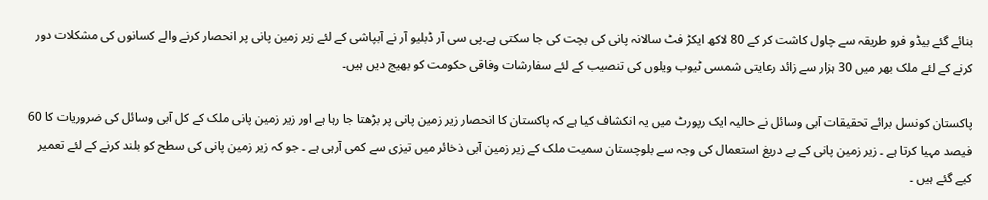بنائے گئے بیڈو فرو طریقہ سے چاول کاشت کر کے 80 لاکھ ایکڑ فٹ سالانہ پانی کی بچت کی جا سکتی ہے۔پی سی آر ڈبلیو آر نے آبپاشی کے لئے زیر زمین پانی پر انحصار کرنے والے کسانوں کی مشکلات دور کرنے کے لئے ملک بھر میں 30 ہزار سے زائد رعایتی شمسی ٹیوب ویلوں کی تنصیب کے لئے سفارشات وفاقی حکومت کو بھیج دیں ہیں۔

پاکستان کونسل برائے تحقیقات آبی وسائل نے حالیہ ایک رپورٹ میں یہ انکشاف کیا ہے کہ پاکستان کا انحصار زیر زمین پانی پر بڑھتا جا رہا ہے اور زیر زمین پانی ملک کے کل آبی وسائل کی ضروریات کا 60 فیصد مہیا کرتا ہے ۔ زیر زمین پانی کے بے دریغ استعمال کی وجہ سے بلوچستان سمیت ملک کے زیر زمین آبی ذخائر میں تیزی سے کمی آرہی ہے ۔ جو کہ زیر زمین پانی کی سطح کو بلند کرنے کے لئے تعمیر کیے گئے ہیں ۔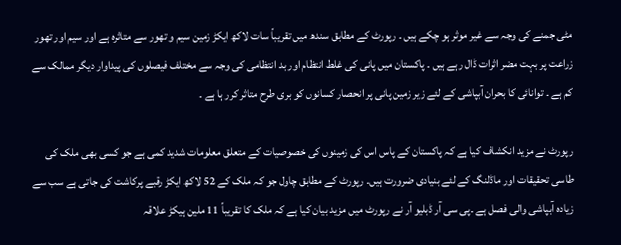مٹی جمنے کی وجہ سے غیر موثر ہو چکے ہیں ۔ رپورٹ کے مطابق سندھ میں تقریباً سات لاکھ ایکڑ زمین سیم و تھور سے متاثرہ ہے اور سیم اور تھور زراعت پر بہت مضر اثرات ڈال رہے ہیں ۔ پاکستان میں پانی کی غلط انتظام اور بد انتظامی کی وجہ سے مختلف فیصلوں کی پیداوار دیگر ممالک سے کم ہے ۔ توانائی کا بحران آبپاشی کے لئے زیر زمین پانی پر انحصار کسانوں کو بری طرح متاثر کرر ہا ہے ۔

رپورٹ نے مزید انکشاف کیا ہے کہ پاکستان کے پاس اس کی زمینوں کی خصوصیات کے متعلق معلومات شدید کمی ہے جو کسی بھی ملک کی طاسی تحقیقات اور ماڈلنگ کے لئے بنیادی ضرورت ہیں۔ رپورٹ کے مطابق چاول جو کہ ملک کے 52 لاکھ ایکڑ رقبے پرکاشت کی جاتی ہے سب سے زیادہ آبپاشی والی فصل ہے ۔پی سی آر ڈبلیو آر نے رپورٹ میں مزید بیان کیا ہے کہ ملک کا تقریباً 11 ملین ہیکڑ علاقہ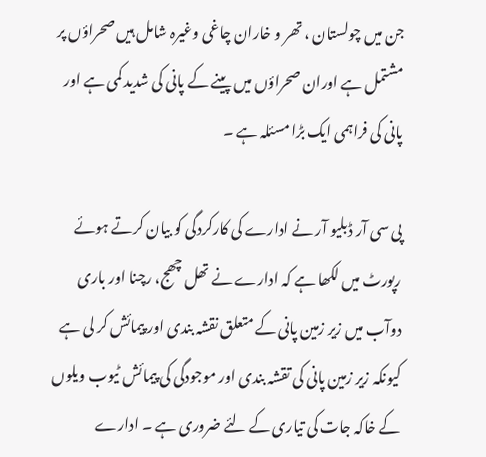جن میں چولستان ، تھر و خاران چاغی وغیرہ شامل ہیں صحراؤں پر مشتمل ہے اوران صحراؤں میں پینے کے پانی کی شدید کمی ہے اور پانی کی فراہمی ایک بڑا مسئلہ ہے ۔

پی سی آر ڈبلیو آر نے ادارے کی کارکردگی کو بیان کرتے ہوئے رپورٹ میں لکھا ہے کہ ادارے نے تھل چھج، رچنا اور باری دوآب میں زیر زمین پانی کے متعلق نقشہ بندی اور پیمائش کر لی ہے کیونکہ زیر زمین پانی کی تقشہ بندی اور موجودگی کی پیمائش ٹیوب ویلوں کے خاکہ جات کی تیاری کے لئے ضروری ہے ۔ ادارے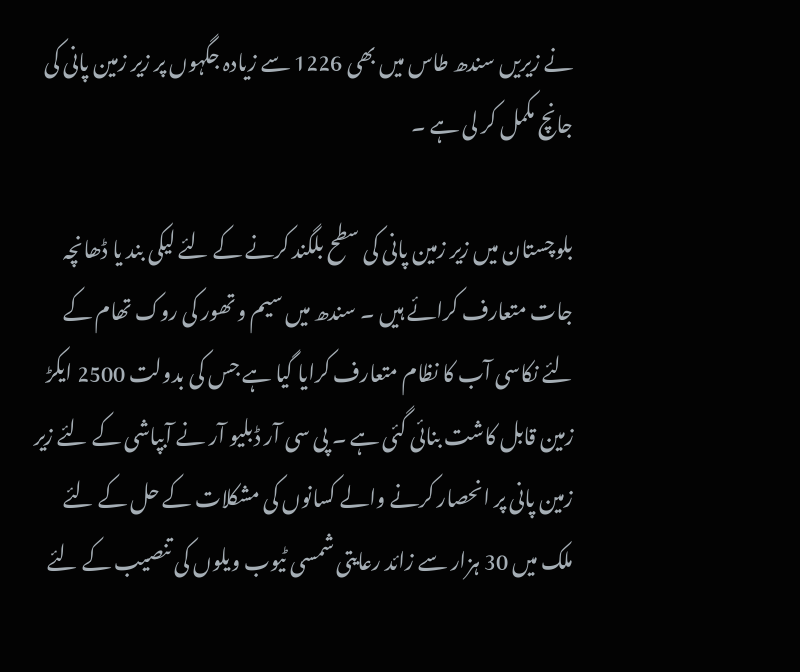نے زیریں سندھ طاس میں بھی 1226 سے زیادہ جگہوں پر زیر زمین پانی کی جانچ مکمل کر لی ہے ۔

بلوچستان میں زیر زمین پانی کی سطح بلگند کرنے کے لئے لیکی بند یا ڈھانچہ جات متعارف کرائے ہیں ۔ سندھ میں سیم و تھور کی روک تھام کے لئے نکاسی آب کا نظام متعارف کرایا گیا ہے جس کی بدولت 2500 ایکڑ زمین قابل کاشت بنائی گئی ہے ۔ پی سی آر ڈبلیو آر نے آبپاشی کے لئے زیر زمین پانی پر انحصار کرنے والے کسانوں کی مشکلات کے حل کے لئے ملک میں 30 ہزار سے زائد رعایتی شمسی ٹیوب ویلوں کی تنصیب کے لئے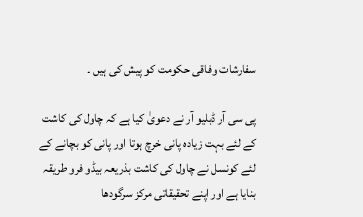سفارشات وفاقی حکومت کو پیش کی ہیں ۔

پی سی آر ڈبلیو آر نے دعویٰ کیا ہے کہ چاول کی کاشت کے لئے بہت زیادہ پانی خرچ ہوتا اور پانی کو بچانے کے لئے کونسل نے چاول کی کاشت بذریعہ بیڈو فرو طریقہ بنایا ہے اور اپنے تحقیقاتی مرکز سرگودھا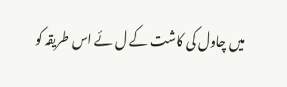میں چاول کی کاشت کے ل ئے اس طریقہ کو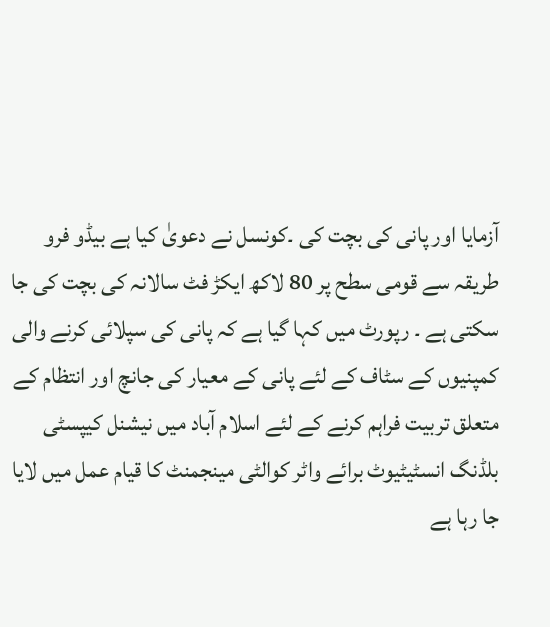آزمایا اور پانی کی بچت کی ۔کونسل نے دعویٰ کیا ہے بیڈو فرو طریقہ سے قومی سطح پر 80 لاکھ ایکڑ فٹ سالانہ کی بچت کی جا سکتی ہے ۔ رپورٹ میں کہا گیا ہے کہ پانی کی سپلائی کرنے والی کمپنیوں کے سٹاف کے لئے پانی کے معیار کی جانچ اور انتظام کے متعلق تربیت فراہم کرنے کے لئے اسلام آباد میں نیشنل کیپسٹی بلڈنگ انسٹیٹیوٹ برائے واٹر کوالٹی مینجمنٹ کا قیام عمل میں لایا جا رہا ہے